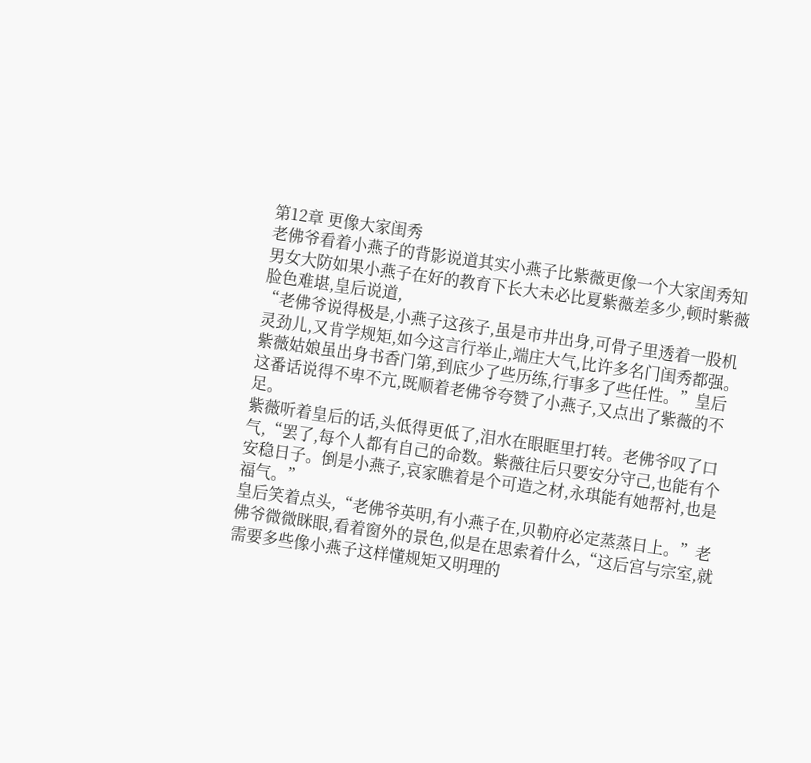第12章 更像大家闺秀
老佛爷看着小燕子的背影说道其实小燕子比紫薇更像一个大家闺秀知男女大防如果小燕子在好的教育下长大未必比夏紫薇差多少,顿时紫薇脸色难堪,皇后说道,
“老佛爷说得极是,小燕子这孩子,虽是市井出身,可骨子里透着一股机灵劲儿,又肯学规矩,如今这言行举止,端庄大气,比许多名门闺秀都强。紫薇姑娘虽出身书香门第,到底少了些历练,行事多了些任性。”皇后这番话说得不卑不亢,既顺着老佛爷夸赞了小燕子,又点出了紫薇的不足。
紫薇听着皇后的话,头低得更低了,泪水在眼眶里打转。老佛爷叹了口气,“罢了,每个人都有自己的命数。紫薇往后只要安分守己,也能有个安稳日子。倒是小燕子,哀家瞧着是个可造之材,永琪能有她帮衬,也是福气。”
皇后笑着点头,“老佛爷英明,有小燕子在,贝勒府必定蒸蒸日上。”老佛爷微微眯眼,看着窗外的景色,似是在思索着什么,“这后宫与宗室,就需要多些像小燕子这样懂规矩又明理的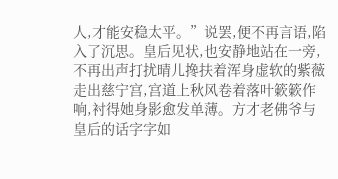人,才能安稳太平。”说罢,便不再言语,陷入了沉思。皇后见状,也安静地站在一旁,不再出声打扰晴儿搀扶着浑身虚软的紫薇走出慈宁宫,宫道上秋风卷着落叶簌簌作响,衬得她身影愈发单薄。方才老佛爷与皇后的话字字如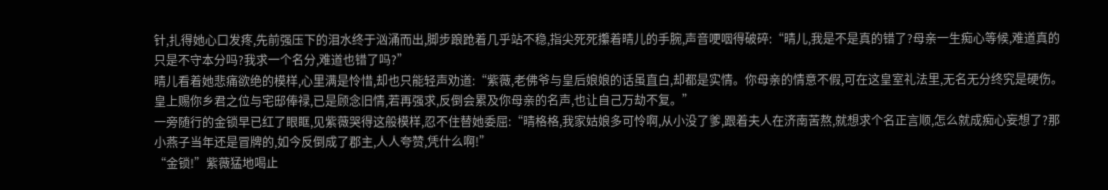针,扎得她心口发疼,先前强压下的泪水终于汹涌而出,脚步踉跄着几乎站不稳,指尖死死攥着晴儿的手腕,声音哽咽得破碎:“晴儿,我是不是真的错了?母亲一生痴心等候,难道真的只是不守本分吗?我求一个名分,难道也错了吗?”
晴儿看着她悲痛欲绝的模样,心里满是怜惜,却也只能轻声劝道:“紫薇,老佛爷与皇后娘娘的话虽直白,却都是实情。你母亲的情意不假,可在这皇室礼法里,无名无分终究是硬伤。皇上赐你乡君之位与宅邸俸禄,已是顾念旧情,若再强求,反倒会累及你母亲的名声,也让自己万劫不复。”
一旁随行的金锁早已红了眼眶,见紫薇哭得这般模样,忍不住替她委屈:“晴格格,我家姑娘多可怜啊,从小没了爹,跟着夫人在济南苦熬,就想求个名正言顺,怎么就成痴心妄想了?那小燕子当年还是冒牌的,如今反倒成了郡主,人人夸赞,凭什么啊!”
“金锁!”紫薇猛地喝止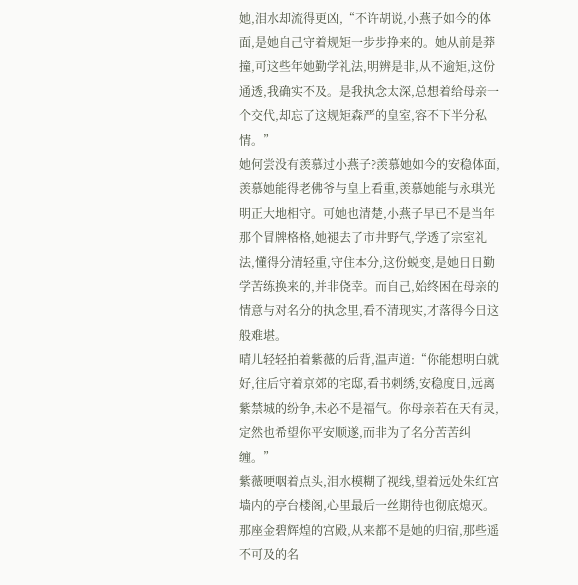她,泪水却流得更凶,“不许胡说,小燕子如今的体面,是她自己守着规矩一步步挣来的。她从前是莽撞,可这些年她勤学礼法,明辨是非,从不逾矩,这份通透,我确实不及。是我执念太深,总想着给母亲一个交代,却忘了这规矩森严的皇室,容不下半分私情。”
她何尝没有羡慕过小燕子?羡慕她如今的安稳体面,羡慕她能得老佛爷与皇上看重,羡慕她能与永琪光明正大地相守。可她也清楚,小燕子早已不是当年那个冒牌格格,她褪去了市井野气,学透了宗室礼法,懂得分清轻重,守住本分,这份蜕变,是她日日勤学苦练换来的,并非侥幸。而自己,始终困在母亲的情意与对名分的执念里,看不清现实,才落得今日这般难堪。
晴儿轻轻拍着紫薇的后背,温声道:“你能想明白就好,往后守着京郊的宅邸,看书刺绣,安稳度日,远离紫禁城的纷争,未必不是福气。你母亲若在天有灵,定然也希望你平安顺遂,而非为了名分苦苦纠缠。”
紫薇哽咽着点头,泪水模糊了视线,望着远处朱红宫墙内的亭台楼阁,心里最后一丝期待也彻底熄灭。那座金碧辉煌的宫殿,从来都不是她的归宿,那些遥不可及的名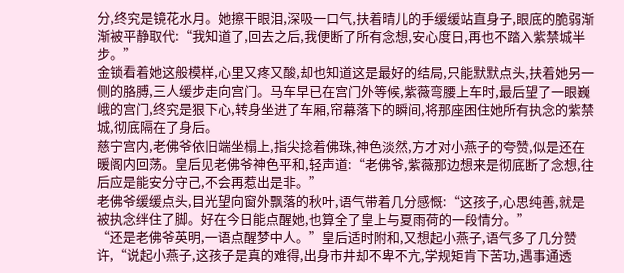分,终究是镜花水月。她擦干眼泪,深吸一口气,扶着晴儿的手缓缓站直身子,眼底的脆弱渐渐被平静取代:“我知道了,回去之后,我便断了所有念想,安心度日,再也不踏入紫禁城半步。”
金锁看着她这般模样,心里又疼又酸,却也知道这是最好的结局,只能默默点头,扶着她另一侧的胳膊,三人缓步走向宫门。马车早已在宫门外等候,紫薇弯腰上车时,最后望了一眼巍峨的宫门,终究是狠下心,转身坐进了车厢,帘幕落下的瞬间,将那座困住她所有执念的紫禁城,彻底隔在了身后。
慈宁宫内,老佛爷依旧端坐榻上,指尖捻着佛珠,神色淡然,方才对小燕子的夸赞,似是还在暖阁内回荡。皇后见老佛爷神色平和,轻声道:“老佛爷,紫薇那边想来是彻底断了念想,往后应是能安分守己,不会再惹出是非。”
老佛爷缓缓点头,目光望向窗外飘落的秋叶,语气带着几分感慨:“这孩子,心思纯善,就是被执念绊住了脚。好在今日能点醒她,也算全了皇上与夏雨荷的一段情分。”
“还是老佛爷英明,一语点醒梦中人。”皇后适时附和,又想起小燕子,语气多了几分赞许,“说起小燕子,这孩子是真的难得,出身市井却不卑不亢,学规矩肯下苦功,遇事通透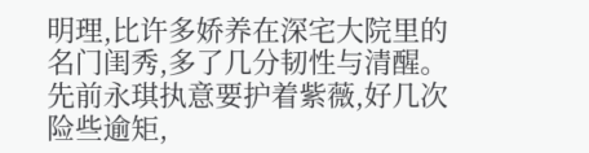明理,比许多娇养在深宅大院里的名门闺秀,多了几分韧性与清醒。先前永琪执意要护着紫薇,好几次险些逾矩,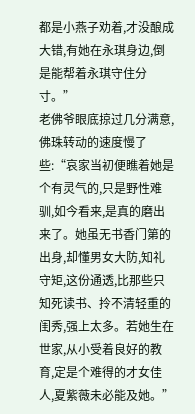都是小燕子劝着,才没酿成大错,有她在永琪身边,倒是能帮着永琪守住分寸。”
老佛爷眼底掠过几分满意,佛珠转动的速度慢了些:“哀家当初便瞧着她是个有灵气的,只是野性难驯,如今看来,是真的磨出来了。她虽无书香门第的出身,却懂男女大防,知礼守矩,这份通透,比那些只知死读书、拎不清轻重的闺秀,强上太多。若她生在世家,从小受着良好的教育,定是个难得的才女佳人,夏紫薇未必能及她。”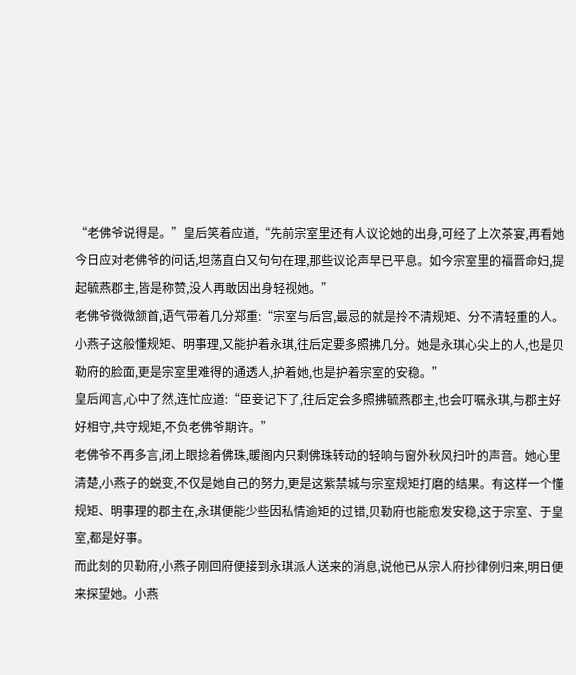“老佛爷说得是。”皇后笑着应道,“先前宗室里还有人议论她的出身,可经了上次茶宴,再看她今日应对老佛爷的问话,坦荡直白又句句在理,那些议论声早已平息。如今宗室里的福晋命妇,提起毓燕郡主,皆是称赞,没人再敢因出身轻视她。”
老佛爷微微颔首,语气带着几分郑重:“宗室与后宫,最忌的就是拎不清规矩、分不清轻重的人。小燕子这般懂规矩、明事理,又能护着永琪,往后定要多照拂几分。她是永琪心尖上的人,也是贝勒府的脸面,更是宗室里难得的通透人,护着她,也是护着宗室的安稳。”
皇后闻言,心中了然,连忙应道:“臣妾记下了,往后定会多照拂毓燕郡主,也会叮嘱永琪,与郡主好好相守,共守规矩,不负老佛爷期许。”
老佛爷不再多言,闭上眼捻着佛珠,暖阁内只剩佛珠转动的轻响与窗外秋风扫叶的声音。她心里清楚,小燕子的蜕变,不仅是她自己的努力,更是这紫禁城与宗室规矩打磨的结果。有这样一个懂规矩、明事理的郡主在,永琪便能少些因私情逾矩的过错,贝勒府也能愈发安稳,这于宗室、于皇室,都是好事。
而此刻的贝勒府,小燕子刚回府便接到永琪派人送来的消息,说他已从宗人府抄律例归来,明日便来探望她。小燕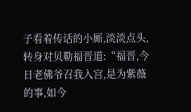子看着传话的小厮,淡淡点头,转身对贝勒福晋道:“福晋,今日老佛爷召我入宫,是为紫薇的事,如今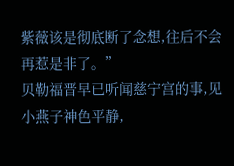紫薇该是彻底断了念想,往后不会再惹是非了。”
贝勒福晋早已听闻慈宁宫的事,见小燕子神色平静,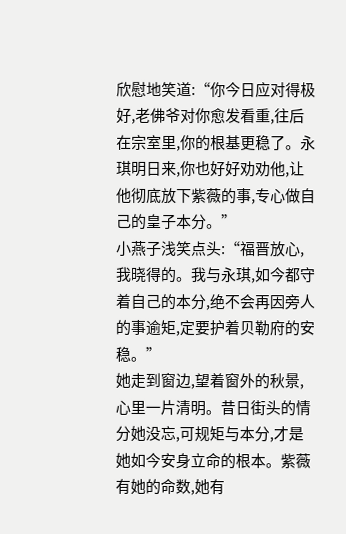欣慰地笑道:“你今日应对得极好,老佛爷对你愈发看重,往后在宗室里,你的根基更稳了。永琪明日来,你也好好劝劝他,让他彻底放下紫薇的事,专心做自己的皇子本分。”
小燕子浅笑点头:“福晋放心,我晓得的。我与永琪,如今都守着自己的本分,绝不会再因旁人的事逾矩,定要护着贝勒府的安稳。”
她走到窗边,望着窗外的秋景,心里一片清明。昔日街头的情分她没忘,可规矩与本分,才是她如今安身立命的根本。紫薇有她的命数,她有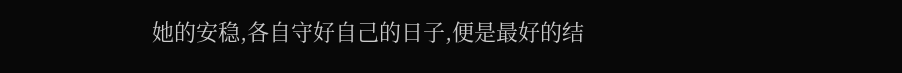她的安稳,各自守好自己的日子,便是最好的结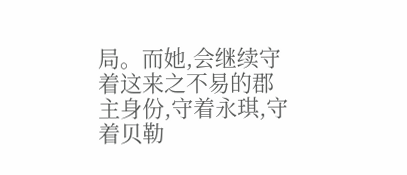局。而她,会继续守着这来之不易的郡主身份,守着永琪,守着贝勒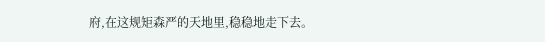府,在这规矩森严的天地里,稳稳地走下去。